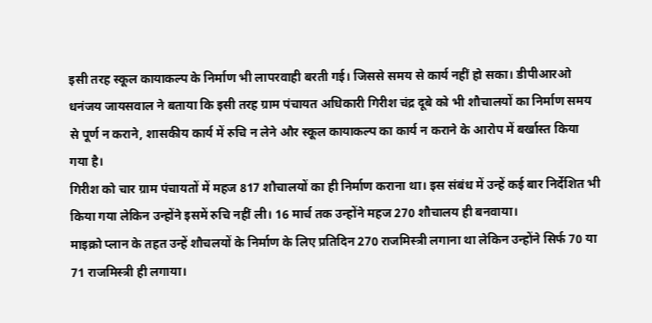इसी तरह स्कूल कायाकल्प के निर्माण भी लापरवाही बरती गई। जिससे समय से कार्य नहीं हो सका। डीपीआरओ धनंजय जायसवाल ने बताया कि इसी तरह ग्राम पंचायत अधिकारी गिरीश चंद्र दूबे को भी शौचालयों का निर्माण समय से पूर्ण न कराने, शासकीय कार्य में रुचि न लेने और स्कूल कायाकल्प का कार्य न कराने के आरोप में बर्खास्त किया गया है।
गिरीश को चार ग्राम पंचायतों में महज 817 शौचालयों का ही निर्माण कराना था। इस संबंध में उन्हें कई बार निर्देशित भी किया गया लेकिन उन्होंने इसमें रुचि नहीं ली। 16 मार्च तक उन्होंने महज 270 शौचालय ही बनवाया।
माइक्रो प्लान के तहत उन्हें शौचलयों के निर्माण के लिए प्रतिदिन 270 राजमिस्त्री लगाना था लेकिन उन्होंने सिर्फ 70 या 71 राजमिस्त्री ही लगाया।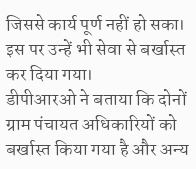जिससे कार्य पूर्ण नहीं हो सका। इस पर उन्हें भी सेवा से बर्खास्त कर दिया गया।
डीपीआरओ ने बताया कि दोनों ग्राम पंचायत अधिकारियों को बर्खास्त किया गया है और अन्य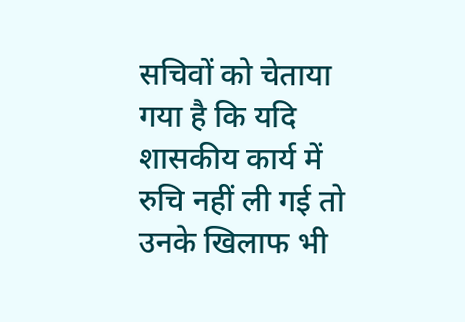सचिवों को चेताया गया है कि यदि शासकीय कार्य में रुचि नहीं ली गई तो उनके खिलाफ भी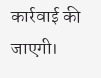कार्रवाई की जाएगी।